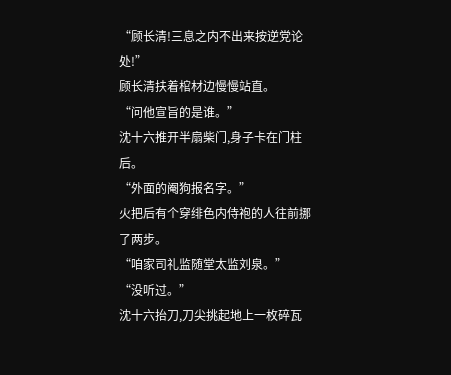“顾长清!三息之内不出来按逆党论处!”
顾长清扶着棺材边慢慢站直。
“问他宣旨的是谁。”
沈十六推开半扇柴门,身子卡在门柱后。
“外面的阉狗报名字。”
火把后有个穿绯色内侍袍的人往前挪了两步。
“咱家司礼监随堂太监刘泉。”
“没听过。”
沈十六抬刀,刀尖挑起地上一枚碎瓦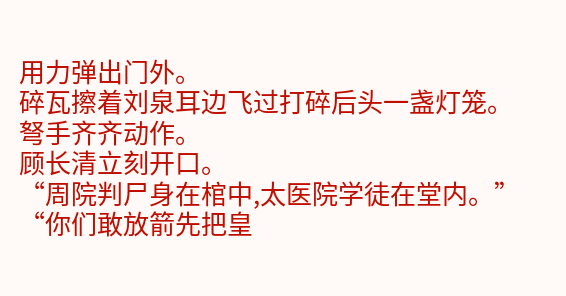用力弹出门外。
碎瓦擦着刘泉耳边飞过打碎后头一盏灯笼。
弩手齐齐动作。
顾长清立刻开口。
“周院判尸身在棺中,太医院学徒在堂内。”
“你们敢放箭先把皇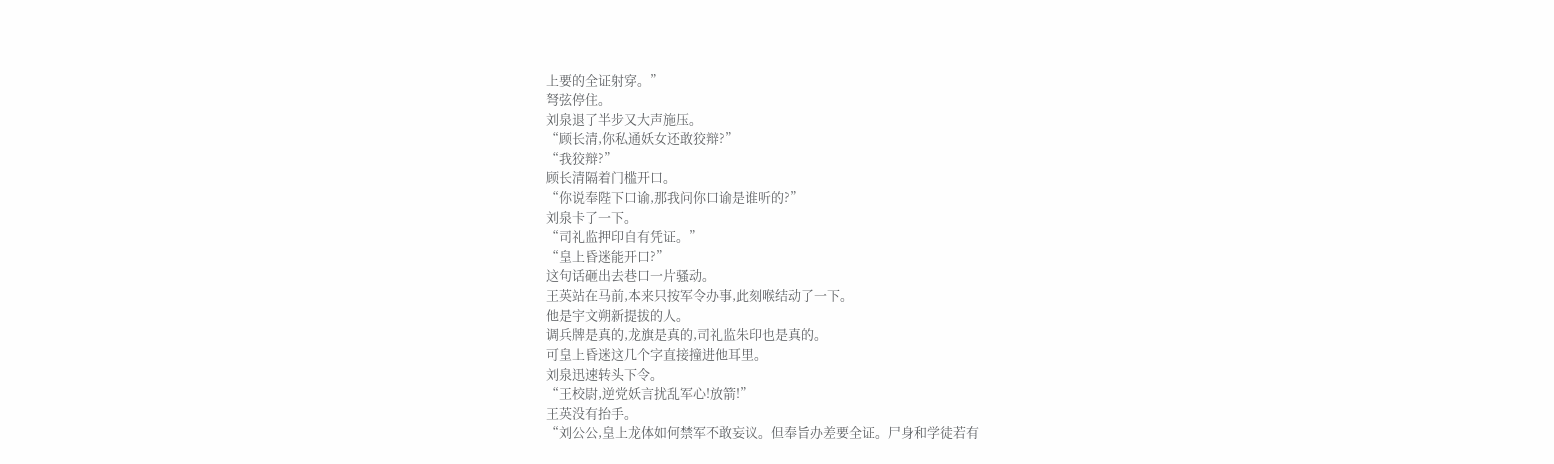上要的全证射穿。”
弩弦停住。
刘泉退了半步又大声施压。
“顾长清,你私通妖女还敢狡辩?”
“我狡辩?”
顾长清隔着门槛开口。
“你说奉陛下口谕,那我问你口谕是谁听的?”
刘泉卡了一下。
“司礼监押印自有凭证。”
“皇上昏迷能开口?”
这句话砸出去巷口一片骚动。
王英站在马前,本来只按军令办事,此刻喉结动了一下。
他是宇文朔新提拔的人。
调兵牌是真的,龙旗是真的,司礼监朱印也是真的。
可皇上昏迷这几个字直接撞进他耳里。
刘泉迅速转头下令。
“王校尉,逆党妖言扰乱军心!放箭!”
王英没有抬手。
“刘公公,皇上龙体如何禁军不敢妄议。但奉旨办差要全证。尸身和学徒若有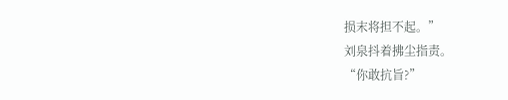损末将担不起。”
刘泉抖着拂尘指责。
“你敢抗旨?”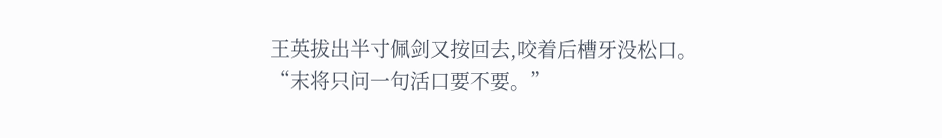王英拔出半寸佩剑又按回去,咬着后槽牙没松口。
“末将只问一句活口要不要。”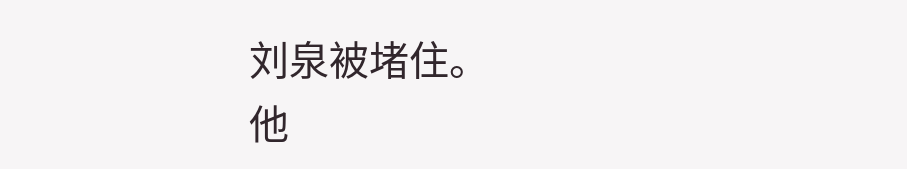刘泉被堵住。
他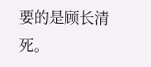要的是顾长清死。